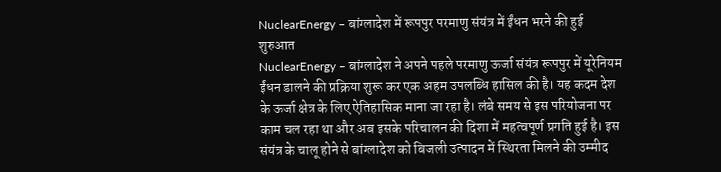NuclearEnergy – बांग्लादेश में रूपपुर परमाणु संयंत्र में ईंधन भरने की हुई शुरुआत
NuclearEnergy – बांग्लादेश ने अपने पहले परमाणु ऊर्जा संयंत्र रूपपुर में यूरेनियम ईंधन डालने की प्रक्रिया शुरू कर एक अहम उपलब्धि हासिल की है। यह कदम देश के ऊर्जा क्षेत्र के लिए ऐतिहासिक माना जा रहा है। लंबे समय से इस परियोजना पर काम चल रहा था और अब इसके परिचालन की दिशा में महत्वपूर्ण प्रगति हुई है। इस संयंत्र के चालू होने से बांग्लादेश को बिजली उत्पादन में स्थिरता मिलने की उम्मीद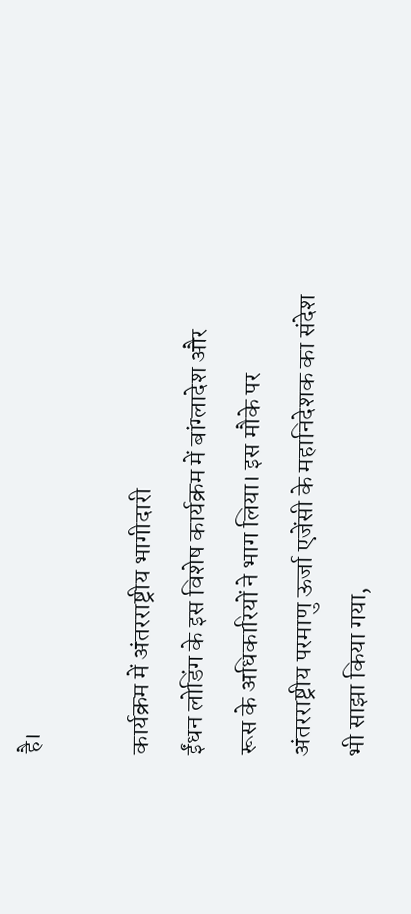है।

कार्यक्रम में अंतरराष्ट्रीय भागीदारी
ईंधन लोडिंग के इस विशेष कार्यक्रम में बांग्लादेश और रूस के अधिकारियों ने भाग लिया। इस मौके पर अंतरराष्ट्रीय परमाणु ऊर्जा एजेंसी के महानिदेशक का संदेश भी साझा किया गया,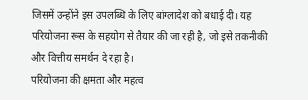जिसमें उन्होंने इस उपलब्धि के लिए बांग्लादेश को बधाई दी। यह परियोजना रूस के सहयोग से तैयार की जा रही है, जो इसे तकनीकी और वित्तीय समर्थन दे रहा है।
परियोजना की क्षमता और महत्व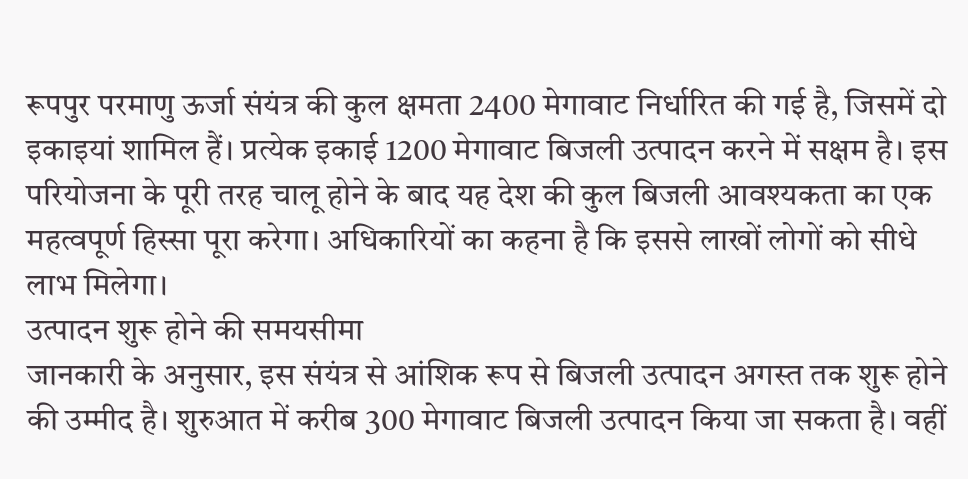रूपपुर परमाणु ऊर्जा संयंत्र की कुल क्षमता 2400 मेगावाट निर्धारित की गई है, जिसमें दो इकाइयां शामिल हैं। प्रत्येक इकाई 1200 मेगावाट बिजली उत्पादन करने में सक्षम है। इस परियोजना के पूरी तरह चालू होने के बाद यह देश की कुल बिजली आवश्यकता का एक महत्वपूर्ण हिस्सा पूरा करेगा। अधिकारियों का कहना है कि इससे लाखों लोगों को सीधे लाभ मिलेगा।
उत्पादन शुरू होने की समयसीमा
जानकारी के अनुसार, इस संयंत्र से आंशिक रूप से बिजली उत्पादन अगस्त तक शुरू होने की उम्मीद है। शुरुआत में करीब 300 मेगावाट बिजली उत्पादन किया जा सकता है। वहीं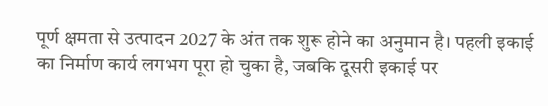पूर्ण क्षमता से उत्पादन 2027 के अंत तक शुरू होने का अनुमान है। पहली इकाई का निर्माण कार्य लगभग पूरा हो चुका है, जबकि दूसरी इकाई पर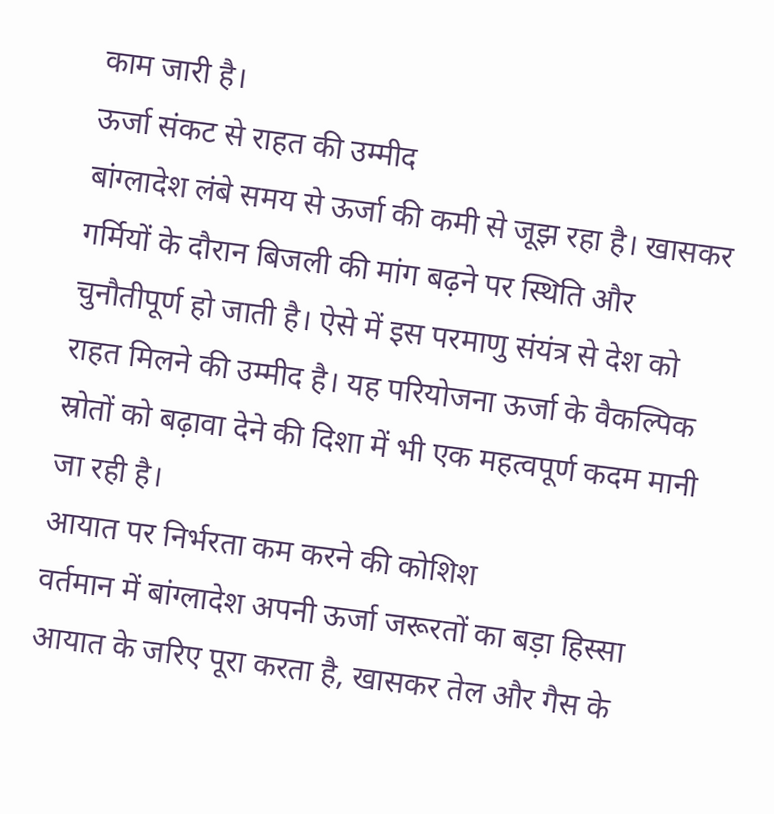काम जारी है।
ऊर्जा संकट से राहत की उम्मीद
बांग्लादेश लंबे समय से ऊर्जा की कमी से जूझ रहा है। खासकर गर्मियों के दौरान बिजली की मांग बढ़ने पर स्थिति और चुनौतीपूर्ण हो जाती है। ऐसे में इस परमाणु संयंत्र से देश को राहत मिलने की उम्मीद है। यह परियोजना ऊर्जा के वैकल्पिक स्रोतों को बढ़ावा देने की दिशा में भी एक महत्वपूर्ण कदम मानी जा रही है।
आयात पर निर्भरता कम करने की कोशिश
वर्तमान में बांग्लादेश अपनी ऊर्जा जरूरतों का बड़ा हिस्सा आयात के जरिए पूरा करता है, खासकर तेल और गैस के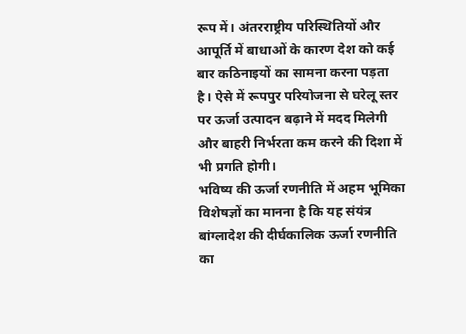रूप में। अंतरराष्ट्रीय परिस्थितियों और आपूर्ति में बाधाओं के कारण देश को कई बार कठिनाइयों का सामना करना पड़ता है। ऐसे में रूपपुर परियोजना से घरेलू स्तर पर ऊर्जा उत्पादन बढ़ाने में मदद मिलेगी और बाहरी निर्भरता कम करने की दिशा में भी प्रगति होगी।
भविष्य की ऊर्जा रणनीति में अहम भूमिका
विशेषज्ञों का मानना है कि यह संयंत्र बांग्लादेश की दीर्घकालिक ऊर्जा रणनीति का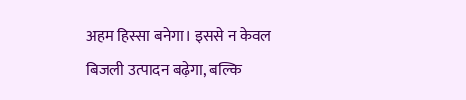अहम हिस्सा बनेगा। इससे न केवल बिजली उत्पादन बढ़ेगा, बल्कि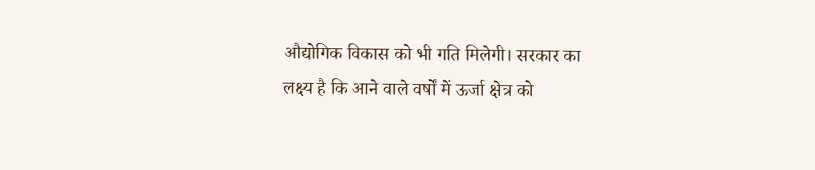औद्योगिक विकास को भी गति मिलेगी। सरकार का लक्ष्य है कि आने वाले वर्षों में ऊर्जा क्षेत्र को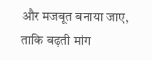और मजबूत बनाया जाए, ताकि बढ़ती मांग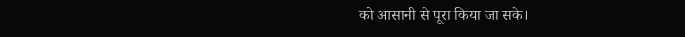को आसानी से पूरा किया जा सके।